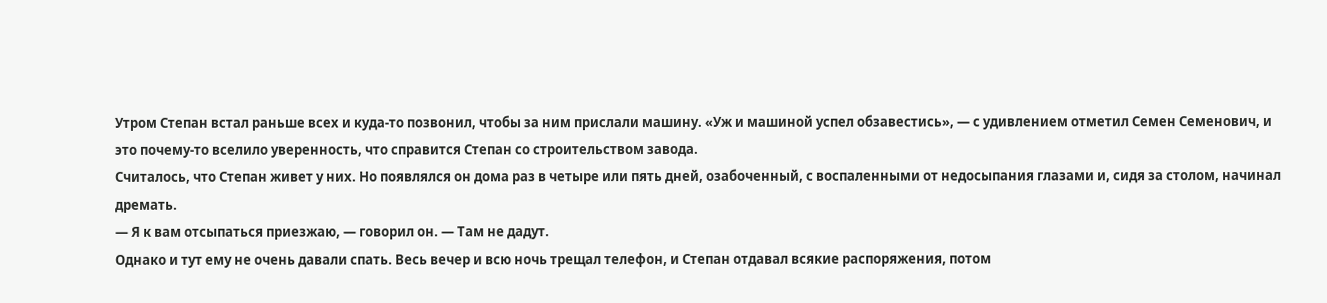Утром Степан встал раньше всех и куда-то позвонил, чтобы за ним прислали машину. «Уж и машиной успел обзавестись», — с удивлением отметил Семен Семенович, и это почему-то вселило уверенность, что справится Степан со строительством завода.
Считалось, что Степан живет у них. Но появлялся он дома раз в четыре или пять дней, озабоченный, с воспаленными от недосыпания глазами и, сидя за столом, начинал дремать.
— Я к вам отсыпаться приезжаю, — говорил он. — Там не дадут.
Однако и тут ему не очень давали спать. Весь вечер и всю ночь трещал телефон, и Степан отдавал всякие распоряжения, потом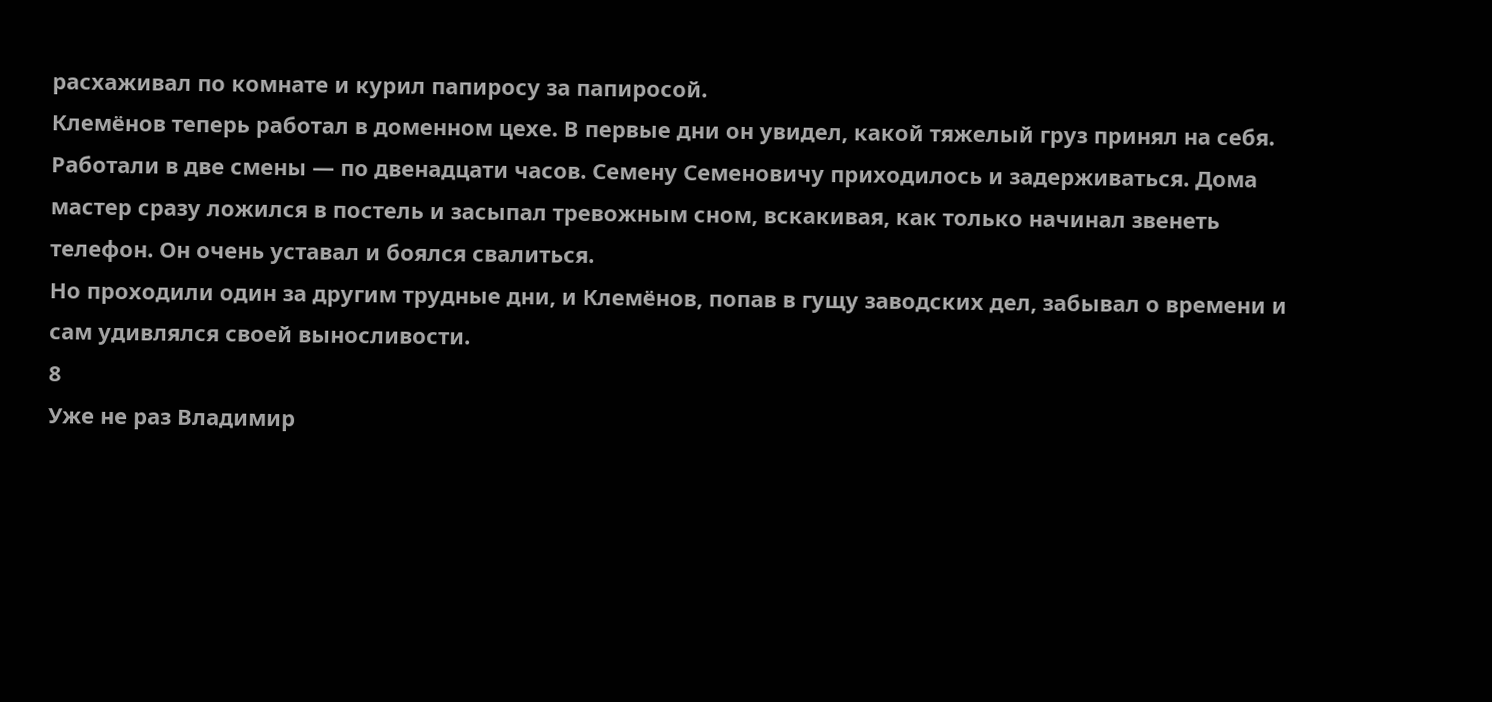расхаживал по комнате и курил папиросу за папиросой.
Клемёнов теперь работал в доменном цехе. В первые дни он увидел, какой тяжелый груз принял на себя. Работали в две смены — по двенадцати часов. Семену Семеновичу приходилось и задерживаться. Дома мастер сразу ложился в постель и засыпал тревожным сном, вскакивая, как только начинал звенеть телефон. Он очень уставал и боялся свалиться.
Но проходили один за другим трудные дни, и Клемёнов, попав в гущу заводских дел, забывал о времени и сам удивлялся своей выносливости.
8
Уже не раз Владимир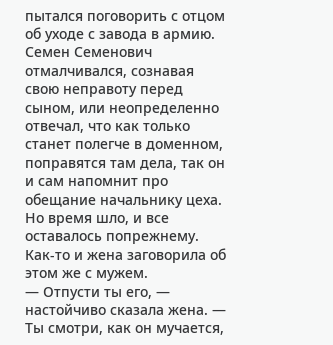пытался поговорить с отцом об уходе с завода в армию. Семен Семенович отмалчивался, сознавая свою неправоту перед сыном, или неопределенно отвечал, что как только станет полегче в доменном, поправятся там дела, так он и сам напомнит про обещание начальнику цеха. Но время шло, и все оставалось попрежнему.
Как-то и жена заговорила об этом же с мужем.
— Отпусти ты его, — настойчиво сказала жена. — Ты смотри, как он мучается,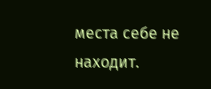места себе не находит.